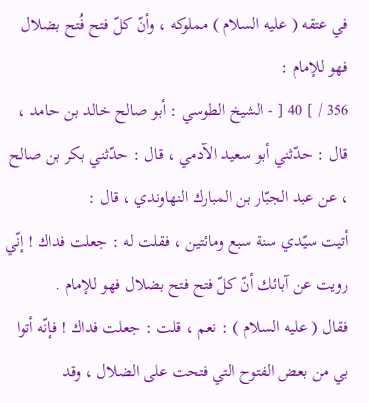في عتقه ( عليه السلام ) مملوكه ، وأنّ كلّ فتح فُتح بضلال فهو للإمام :
356 / ] 40 [ - الشيخ الطوسي : أبو صالح خالد بن حامد ، قال : حدّثني أبو سعيد الآدمي ، قال : حدّثني بكر بن صالح ، عن عبد الجبّار بن المبارك النهاوندي ، قال :
أتيت سيّدي سنة سبع ومائتين ، فقلت له : جعلت فداك ! إنّي رويت عن آبائك أنّ كلّ فتح فتح بضلال فهو للإمام .
فقال ( عليه السلام ) : نعم ، قلت : جعلت فداك ! فإنّه أتوا بي من بعض الفتوح التي فتحت على الضلال ، وقد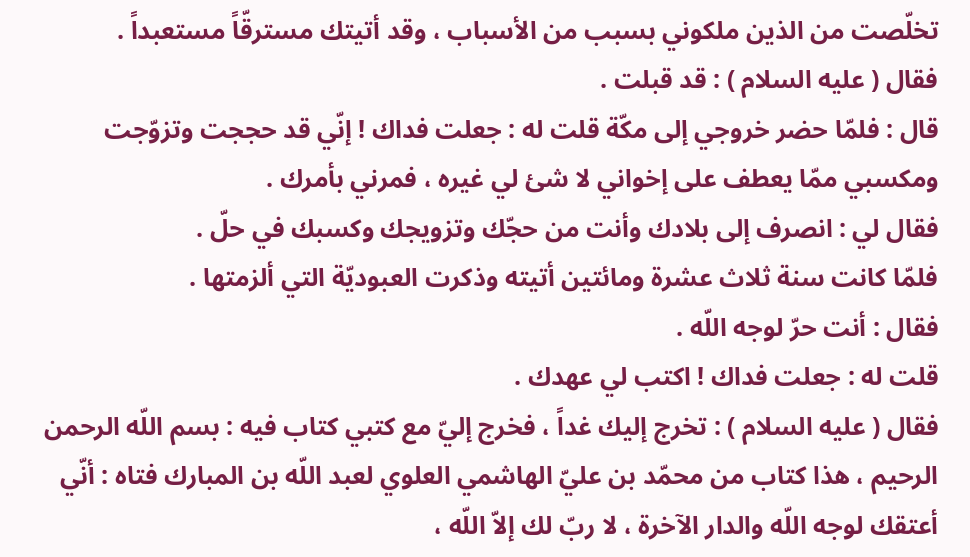تخلّصت من الذين ملكوني بسبب من الأسباب ، وقد أتيتك مسترقّاً مستعبداً .
فقال ( عليه السلام ) : قد قبلت .
قال : فلمّا حضر خروجي إلى مكّة قلت له : جعلت فداك ! إنّي قد حججت وتزوّجت ومكسبي ممّا يعطف على إخواني لا شئ لي غيره ، فمرني بأمرك .
فقال لي : انصرف إلى بلادك وأنت من حجّك وتزويجك وكسبك في حلّ .
فلمّا كانت سنة ثلاث عشرة ومائتين أتيته وذكرت العبوديّة التي ألزمتها .
فقال : أنت حرّ لوجه اللّه .
قلت له : جعلت فداك ! اكتب لي عهدك .
فقال ( عليه السلام ) : تخرج إليك غداً ، فخرج إليّ مع كتبي كتاب فيه : بسم اللّه الرحمن الرحيم ، هذا كتاب من محمّد بن عليّ الهاشمي العلوي لعبد اللّه بن المبارك فتاه : أنّي أعتقك لوجه اللّه والدار الآخرة ، لا ربّ لك إلاّ اللّه ،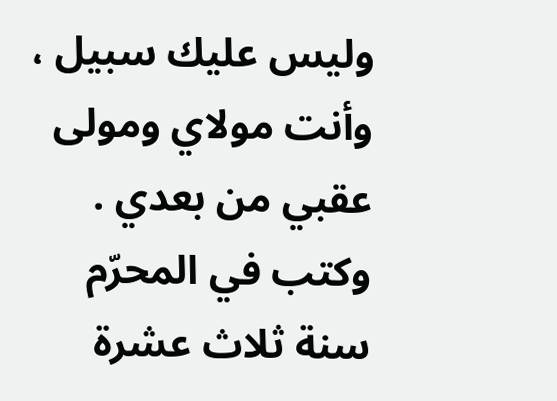وليس عليك سبيل ، وأنت مولاي ومولى عقبي من بعدي .
وكتب في المحرّم سنة ثلاث عشرة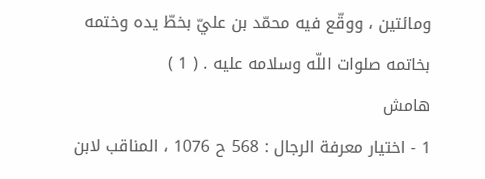ومائتين ، ووقّع فيه محمّد بن عليّ بخطّ يده وختمه بخاتمه صلوات اللّه وسلامه عليه . ( 1 )
هامش
1 - اختيار معرفة الرجال : 568 ح 1076 ، المناقب لابن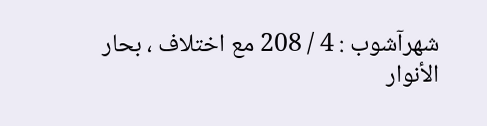شهرآشوب : 4 / 208 مع اختلاف ، بحار الأنوار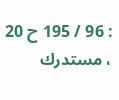: 96 / 195 ح 20 ، مستدرك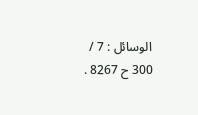الوسائل : 7 / 300 ح 8267 .